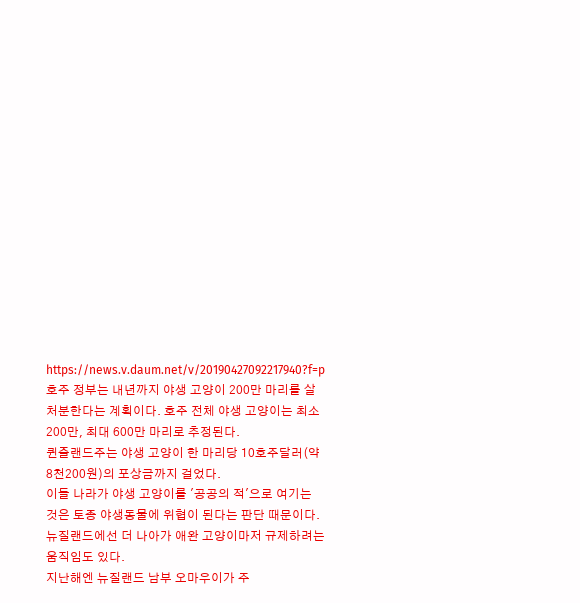https://news.v.daum.net/v/20190427092217940?f=p
호주 정부는 내년까지 야생 고양이 200만 마리를 살처분한다는 계획이다. 호주 전체 야생 고양이는 최소 200만, 최대 600만 마리로 추정된다.
퀸즐랜드주는 야생 고양이 한 마리당 10호주달러(약 8천200원)의 포상금까지 걸었다.
이들 나라가 야생 고양이를 '공공의 적'으로 여기는 것은 토종 야생동물에 위협이 된다는 판단 때문이다.
뉴질랜드에선 더 나아가 애완 고양이마저 규제하려는 움직임도 있다.
지난해엔 뉴질랜드 남부 오마우이가 주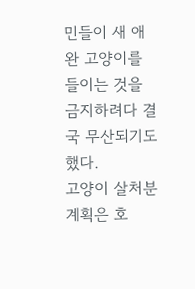민들이 새 애완 고양이를 들이는 것을 금지하려다 결국 무산되기도 했다.
고양이 살처분 계획은 호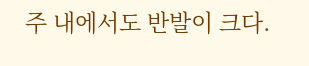주 내에서도 반발이 크다.